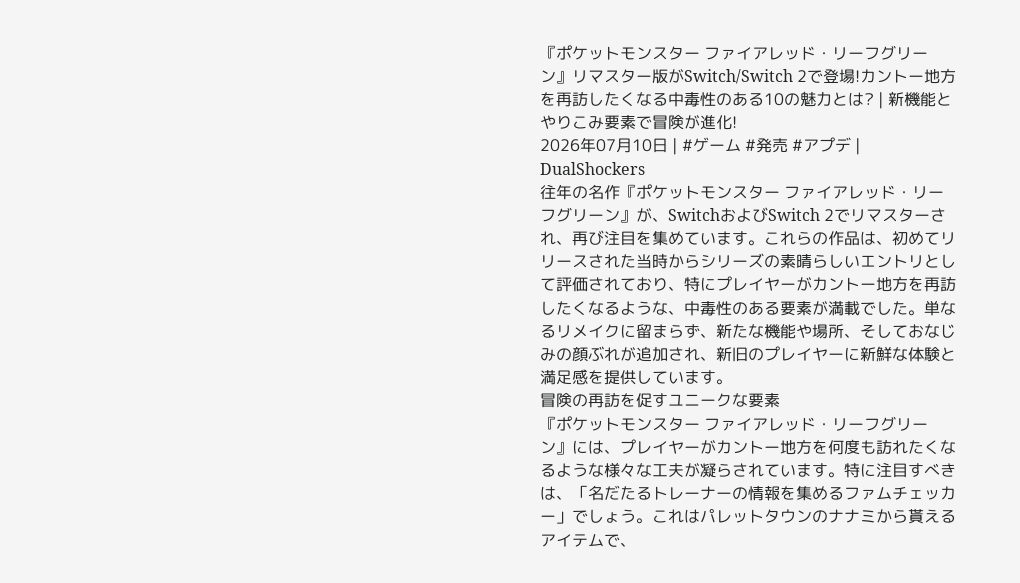『ポケットモンスター ファイアレッド・リーフグリーン』リマスター版がSwitch/Switch 2で登場!カントー地方を再訪したくなる中毒性のある10の魅力とは? | 新機能とやりこみ要素で冒険が進化!
2026年07月10日 | #ゲーム #発売 #アプデ | DualShockers
往年の名作『ポケットモンスター ファイアレッド・リーフグリーン』が、SwitchおよびSwitch 2でリマスターされ、再び注目を集めています。これらの作品は、初めてリリースされた当時からシリーズの素晴らしいエントリとして評価されており、特にプレイヤーがカントー地方を再訪したくなるような、中毒性のある要素が満載でした。単なるリメイクに留まらず、新たな機能や場所、そしておなじみの顔ぶれが追加され、新旧のプレイヤーに新鮮な体験と満足感を提供しています。
冒険の再訪を促すユニークな要素
『ポケットモンスター ファイアレッド・リーフグリーン』には、プレイヤーがカントー地方を何度も訪れたくなるような様々な工夫が凝らされています。特に注目すべきは、「名だたるトレーナーの情報を集めるファムチェッカー」でしょう。これはパレットタウンのナナミから貰えるアイテムで、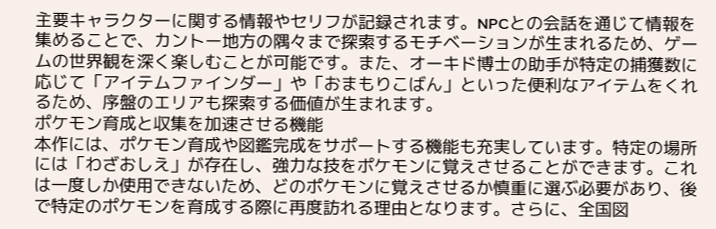主要キャラクターに関する情報やセリフが記録されます。NPCとの会話を通じて情報を集めることで、カントー地方の隅々まで探索するモチベーションが生まれるため、ゲームの世界観を深く楽しむことが可能です。また、オーキド博士の助手が特定の捕獲数に応じて「アイテムファインダー」や「おまもりこばん」といった便利なアイテムをくれるため、序盤のエリアも探索する価値が生まれます。
ポケモン育成と収集を加速させる機能
本作には、ポケモン育成や図鑑完成をサポートする機能も充実しています。特定の場所には「わざおしえ」が存在し、強力な技をポケモンに覚えさせることができます。これは一度しか使用できないため、どのポケモンに覚えさせるか慎重に選ぶ必要があり、後で特定のポケモンを育成する際に再度訪れる理由となります。さらに、全国図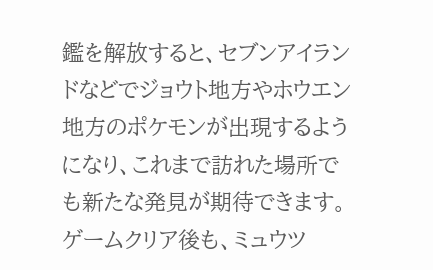鑑を解放すると、セブンアイランドなどでジョウト地方やホウエン地方のポケモンが出現するようになり、これまで訪れた場所でも新たな発見が期待できます。ゲームクリア後も、ミュウツ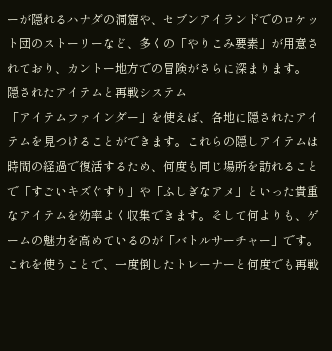ーが隠れるハナダの洞窟や、セブンアイランドでのロケット団のストーリーなど、多くの「やりこみ要素」が用意されており、カントー地方での冒険がさらに深まります。
隠されたアイテムと再戦システム
「アイテムファインダー」を使えば、各地に隠されたアイテムを見つけることができます。これらの隠しアイテムは時間の経過で復活するため、何度も同じ場所を訪れることで「すごいキズぐすり」や「ふしぎなアメ」といった貴重なアイテムを効率よく収集できます。そして何よりも、ゲームの魅力を高めているのが「バトルサーチャー」です。これを使うことで、一度倒したトレーナーと何度でも再戦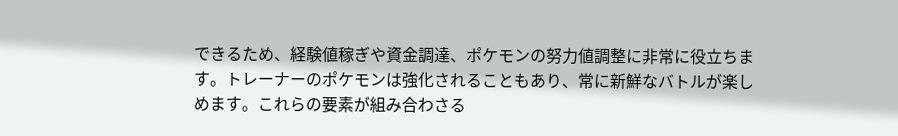できるため、経験値稼ぎや資金調達、ポケモンの努力値調整に非常に役立ちます。トレーナーのポケモンは強化されることもあり、常に新鮮なバトルが楽しめます。これらの要素が組み合わさる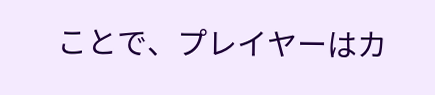ことで、プレイヤーはカ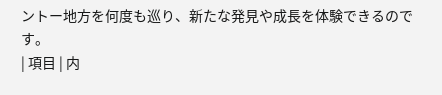ントー地方を何度も巡り、新たな発見や成長を体験できるのです。
| 項目 | 内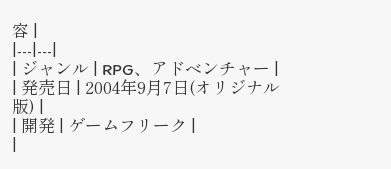容 |
|---|---|
| ジャンル | RPG、アドベンチャー |
| 発売日 | 2004年9月7日(オリジナル版) |
| 開発 | ゲームフリーク |
|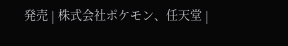発売 | 株式会社ポケモン、任天堂 |